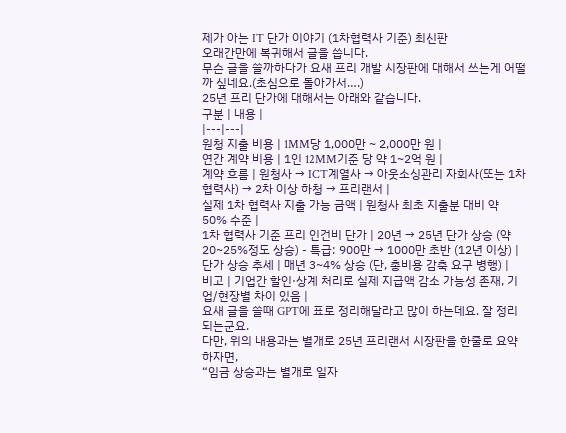제가 아는 IT 단가 이야기 (1차협력사 기준) 최신판
오래간만에 복귀해서 글을 씁니다.
무슨 글을 쓸까하다가 요새 프리 개발 시장판에 대해서 쓰는게 어떨까 싶네요.(초심으로 돌아가서….)
25년 프리 단가에 대해서는 아래와 같습니다.
구분 | 내용 |
|---|---|
원청 지출 비용 | 1MM당 1,000만 ~ 2,000만 원 |
연간 계약 비용 | 1인 12MM기준 당 약 1~2억 원 |
계약 흐름 | 원청사 → ICT계열사 → 아웃소싱관리 자회사(또는 1차 협력사) → 2차 이상 하청 → 프리랜서 |
실제 1차 협력사 지출 가능 금액 | 원청사 최초 지출분 대비 약 50% 수준 |
1차 협력사 기준 프리 인건비 단가 | 20년 → 25년 단가 상승 (약 20~25%정도 상승) - 특급: 900만 → 1000만 초반 (12년 이상) |
단가 상승 추세 | 매년 3~4% 상승 (단, 총비용 감축 요구 병행) |
비고 | 기업간 할인·상계 처리로 실제 지급액 감소 가능성 존재, 기업/현장별 차이 있음 |
요새 글을 쓸때 GPT에 표로 정리해달라고 많이 하는데요. 잘 정리되는군요.
다만, 위의 내용과는 별개로 25년 프리랜서 시장판을 한줄로 요약하자면,
“임금 상승과는 별개로 일자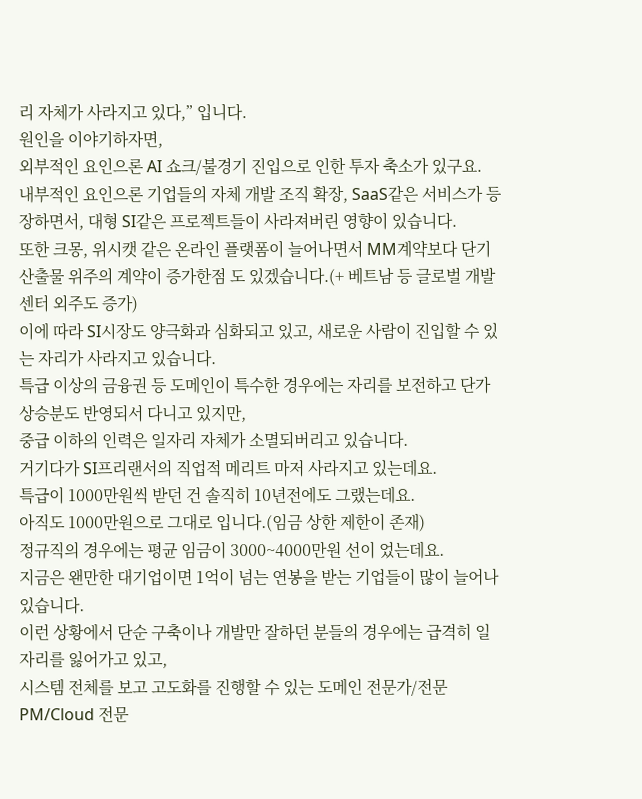리 자체가 사라지고 있다,” 입니다.
원인을 이야기하자면,
외부적인 요인으론 AI 쇼크/불경기 진입으로 인한 투자 축소가 있구요.
내부적인 요인으론 기업들의 자체 개발 조직 확장, SaaS같은 서비스가 등장하면서, 대형 SI같은 프로젝트들이 사라져버린 영향이 있습니다.
또한 크몽, 위시캣 같은 온라인 플랫폼이 늘어나면서 MM계약보다 단기 산출물 위주의 계약이 증가한점 도 있겠습니다.(+ 베트남 등 글로벌 개발 센터 외주도 증가)
이에 따라 SI시장도 양극화과 심화되고 있고, 새로운 사람이 진입할 수 있는 자리가 사라지고 있습니다.
특급 이상의 금융권 등 도메인이 특수한 경우에는 자리를 보전하고 단가 상승분도 반영되서 다니고 있지만,
중급 이하의 인력은 일자리 자체가 소멸되버리고 있습니다.
거기다가 SI프리랜서의 직업적 메리트 마저 사라지고 있는데요.
특급이 1000만원씩 받던 건 솔직히 10년전에도 그랬는데요.
아직도 1000만원으로 그대로 입니다.(임금 상한 제한이 존재)
정규직의 경우에는 평균 임금이 3000~4000만원 선이 었는데요.
지금은 왠만한 대기업이면 1억이 넘는 연봉을 받는 기업들이 많이 늘어나있습니다.
이런 상황에서 단순 구축이나 개발만 잘하던 분들의 경우에는 급격히 일자리를 잃어가고 있고,
시스템 전체를 보고 고도화를 진행할 수 있는 도메인 전문가/전문PM/Cloud 전문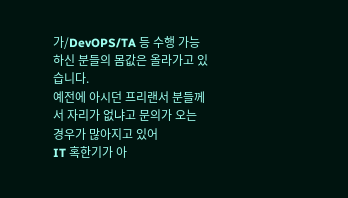가/DevOPS/TA 등 수행 가능하신 분들의 몸값은 올라가고 있습니다.
예전에 아시던 프리랜서 분들께서 자리가 없냐고 문의가 오는 경우가 많아지고 있어
IT 혹한기가 아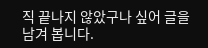직 끝나지 않았구나 싶어 글을 남겨 봅니다.